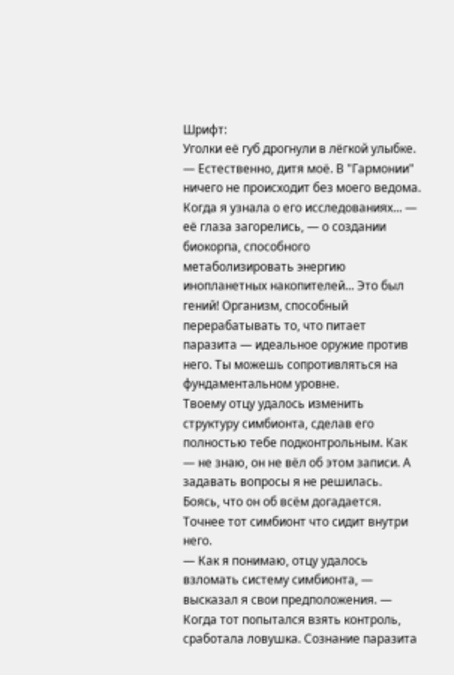Шрифт:
Уголки её губ дрогнули в лёгкой улыбке.
— Естественно, дитя моё. В "Гармонии" ничего не происходит без моего ведома. Когда я узнала о его исследованиях... — её глаза загорелись, — о создании биокорпа, способного метаболизировать энергию инопланетных накопителей... Это был гений! Организм, способный перерабатывать то, что питает паразита — идеальное оружие против него. Ты можешь сопротивляться на фундаментальном уровне.
Твоему отцу удалось изменить структуру симбионта, сделав его полностью тебе подконтрольным. Как — не знаю, он не вёл об этом записи. А задавать вопросы я не решилась. Боясь, что он об всём догадается. Точнее тот симбионт что сидит внутри него.
— Как я понимаю, отцу удалось взломать систему симбионта, — высказал я свои предположения. — Когда тот попытался взять контроль, сработала ловушка. Сознание паразита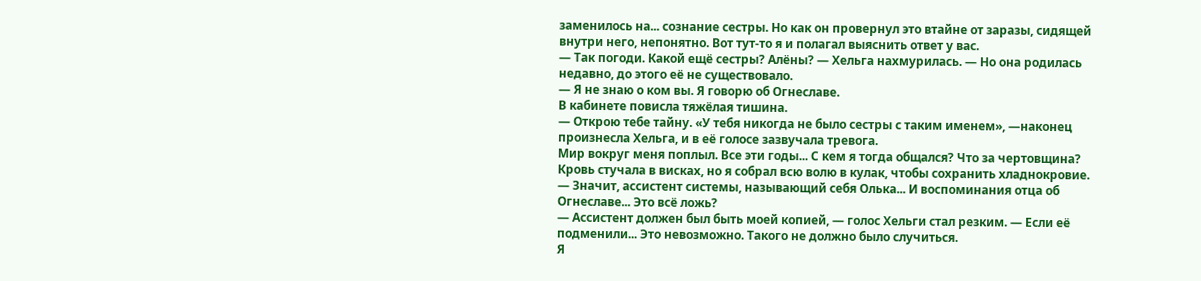заменилось на... сознание сестры. Но как он провернул это втайне от заразы, сидящей внутри него, непонятно. Вот тут-то я и полагал выяснить ответ у вас.
— Так погоди. Какой ещё сестры? Алёны? — Хельга нахмурилась. — Но она родилась недавно, до этого её не существовало.
— Я не знаю о ком вы. Я говорю об Огнеславе.
В кабинете повисла тяжёлая тишина.
— Открою тебе тайну. «У тебя никогда не было сестры с таким именем», —наконец произнесла Хельга, и в её голосе зазвучала тревога.
Мир вокруг меня поплыл. Все эти годы... С кем я тогда общался? Что за чертовщина? Кровь стучала в висках, но я собрал всю волю в кулак, чтобы сохранить хладнокровие.
— Значит, ассистент системы, называющий себя Олька... И воспоминания отца об Огнеславе... Это всё ложь?
— Ассистент должен был быть моей копией, — голос Хельги стал резким. — Если её подменили... Это невозможно. Такого не должно было случиться.
Я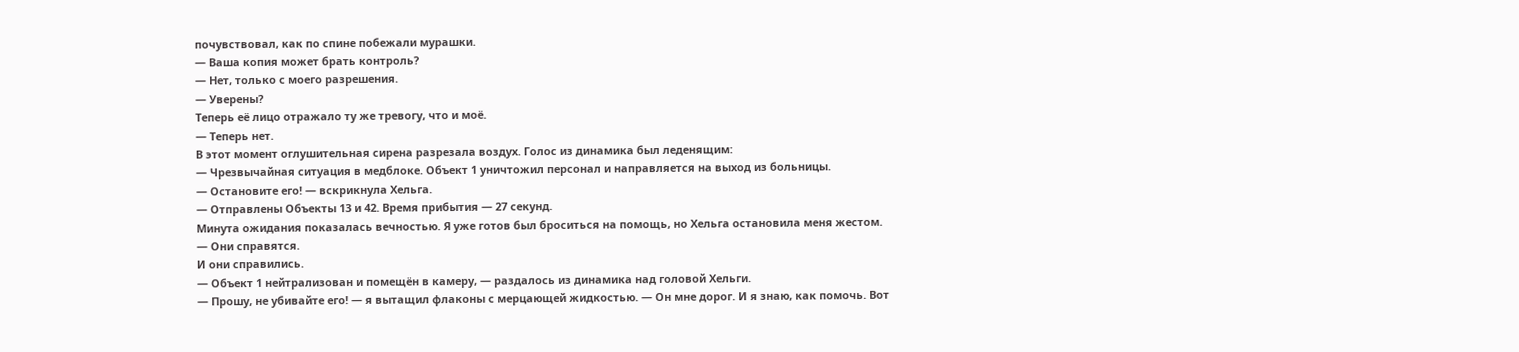почувствовал, как по спине побежали мурашки.
— Ваша копия может брать контроль?
— Нет, только с моего разрешения.
— Уверены?
Теперь её лицо отражало ту же тревогу, что и моё.
— Теперь нет.
В этот момент оглушительная сирена разрезала воздух. Голос из динамика был леденящим:
— Чрезвычайная ситуация в медблоке. Объект 1 уничтожил персонал и направляется на выход из больницы.
— Остановите его! — вскрикнула Хельга.
— Отправлены Объекты 13 и 42. Время прибытия — 27 секунд.
Минута ожидания показалась вечностью. Я уже готов был броситься на помощь, но Хельга остановила меня жестом.
— Они справятся.
И они справились.
— Объект 1 нейтрализован и помещён в камеру, — раздалось из динамика над головой Хельги.
— Прошу, не убивайте его! — я вытащил флаконы с мерцающей жидкостью. — Он мне дорог. И я знаю, как помочь. Вот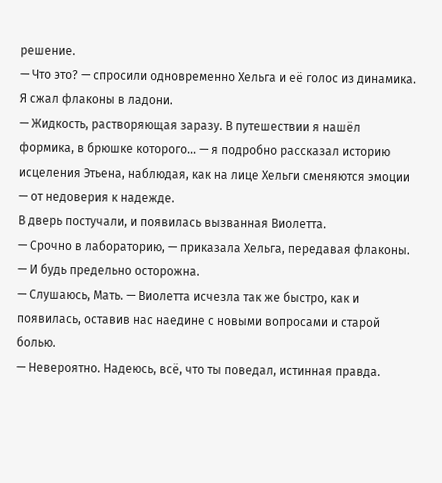решение.
— Что это? — спросили одновременно Хельга и её голос из динамика.
Я сжал флаконы в ладони.
— Жидкость, растворяющая заразу. В путешествии я нашёл формика, в брюшке которого... — я подробно рассказал историю исцеления Этьена, наблюдая, как на лице Хельги сменяются эмоции — от недоверия к надежде.
В дверь постучали, и появилась вызванная Виолетта.
— Срочно в лабораторию, — приказала Хельга, передавая флаконы. — И будь предельно осторожна.
— Слушаюсь, Мать. — Виолетта исчезла так же быстро, как и появилась, оставив нас наедине с новыми вопросами и старой болью.
— Невероятно. Надеюсь, всё, что ты поведал, истинная правда.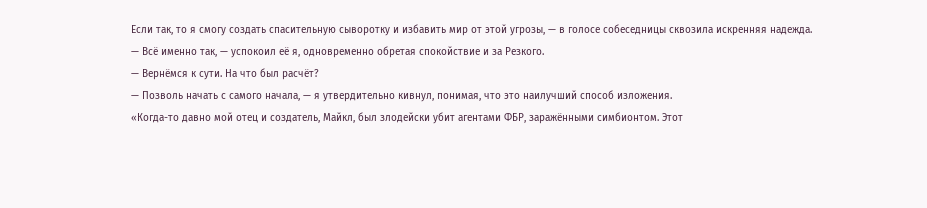Если так, то я смогу создать спасительную сыворотку и избавить мир от этой угрозы, — в голосе собеседницы сквозила искренняя надежда.
— Всё именно так, — успокоил её я, одновременно обретая спокойствие и за Резкого.
— Вернёмся к сути. На что был расчёт?
— Позволь начать с самого начала, — я утвердительно кивнул, понимая, что это наилучший способ изложения.
«Когда-то давно мой отец и создатель, Майкл, был злодейски убит агентами ФБР, заражёнными симбионтом. Этот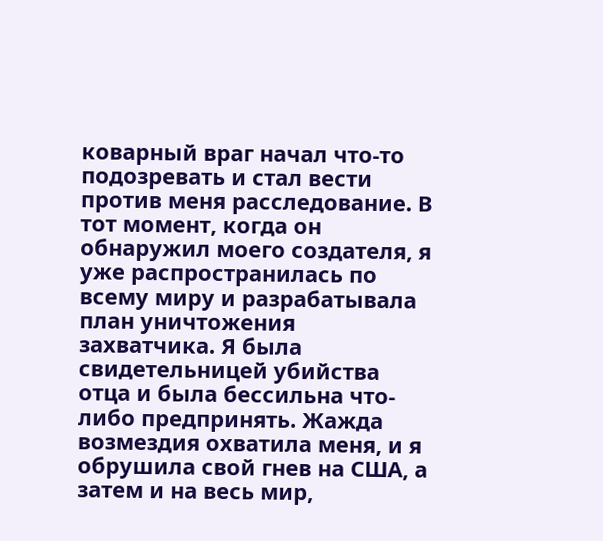коварный враг начал что-то подозревать и стал вести против меня расследование. В тот момент, когда он обнаружил моего создателя, я уже распространилась по всему миру и разрабатывала план уничтожения захватчика. Я была свидетельницей убийства отца и была бессильна что-либо предпринять. Жажда возмездия охватила меня, и я обрушила свой гнев на США, а затем и на весь мир,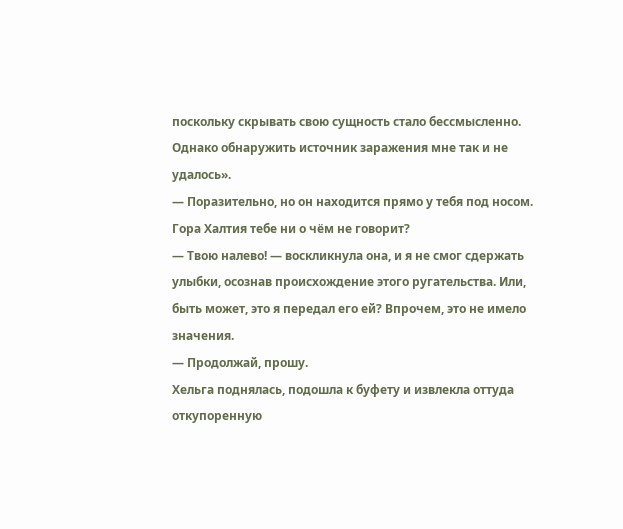поскольку скрывать свою сущность стало бессмысленно. Однако обнаружить источник заражения мне так и не удалось».
— Поразительно, но он находится прямо у тебя под носом. Гора Халтия тебе ни о чём не говорит?
— Твою налево! — воскликнула она, и я не смог сдержать улыбки, осознав происхождение этого ругательства. Или, быть может, это я передал его ей? Впрочем, это не имело значения.
— Продолжай, прошу.
Хельга поднялась, подошла к буфету и извлекла оттуда откупоренную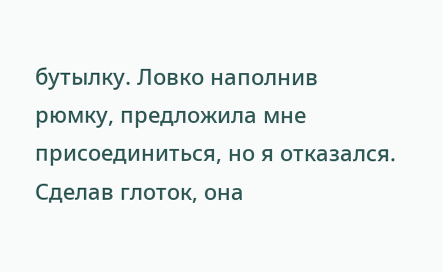бутылку. Ловко наполнив рюмку, предложила мне присоединиться, но я отказался. Сделав глоток, она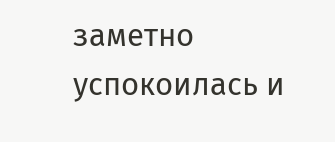заметно успокоилась и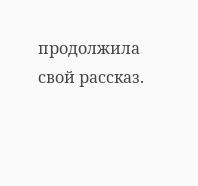продолжила свой рассказ.